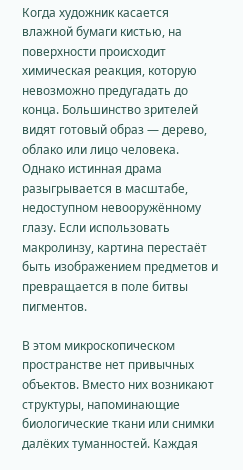Когда художник касается влажной бумаги кистью, на поверхности происходит химическая реакция, которую невозможно предугадать до конца. Большинство зрителей видят готовый образ — дерево, облако или лицо человека. Однако истинная драма разыгрывается в масштабе, недоступном невооружённому глазу. Если использовать макролинзу, картина перестаёт быть изображением предметов и превращается в поле битвы пигментов.

В этом микроскопическом пространстве нет привычных объектов. Вместо них возникают структуры, напоминающие биологические ткани или снимки далёких туманностей. Каждая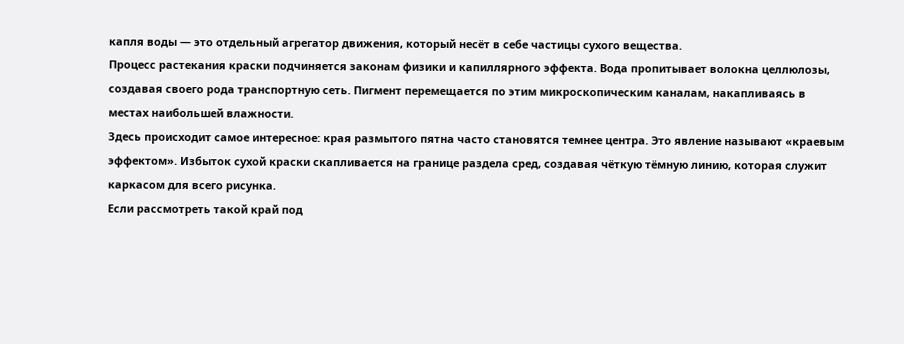капля воды — это отдельный агрегатор движения, который несёт в себе частицы сухого вещества.
Процесс растекания краски подчиняется законам физики и капиллярного эффекта. Вода пропитывает волокна целлюлозы, создавая своего рода транспортную сеть. Пигмент перемещается по этим микроскопическим каналам, накапливаясь в местах наибольшей влажности.
Здесь происходит самое интересное: края размытого пятна часто становятся темнее центра. Это явление называют «краевым эффектом». Избыток сухой краски скапливается на границе раздела сред, создавая чёткую тёмную линию, которая служит каркасом для всего рисунка.
Если рассмотреть такой край под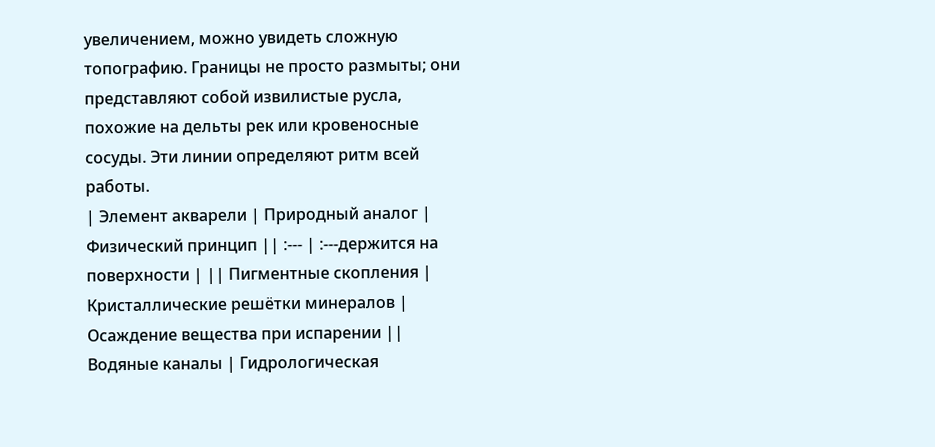увеличением, можно увидеть сложную топографию. Границы не просто размыты; они представляют собой извилистые русла, похожие на дельты рек или кровеносные сосуды. Эти линии определяют ритм всей работы.
| Элемент акварели | Природный аналог | Физический принцип || :--- | :---держится на поверхности | || Пигментные скопления | Кристаллические решётки минералов | Осаждение вещества при испарении || Водяные каналы | Гидрологическая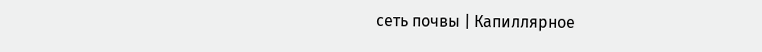сеть почвы | Капиллярное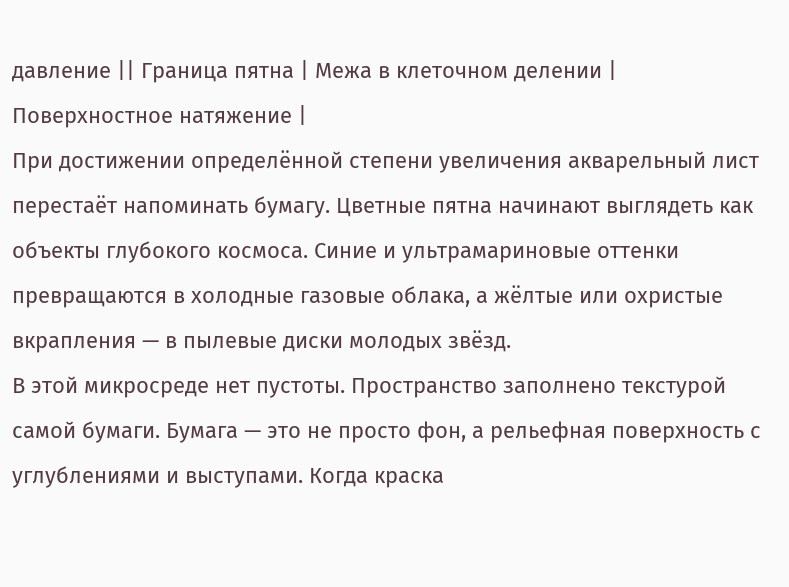давление || Граница пятна | Межа в клеточном делении | Поверхностное натяжение |
При достижении определённой степени увеличения акварельный лист перестаёт напоминать бумагу. Цветные пятна начинают выглядеть как объекты глубокого космоса. Синие и ультрамариновые оттенки превращаются в холодные газовые облака, а жёлтые или охристые вкрапления — в пылевые диски молодых звёзд.
В этой микросреде нет пустоты. Пространство заполнено текстурой самой бумаги. Бумага — это не просто фон, а рельефная поверхность с углублениями и выступами. Когда краска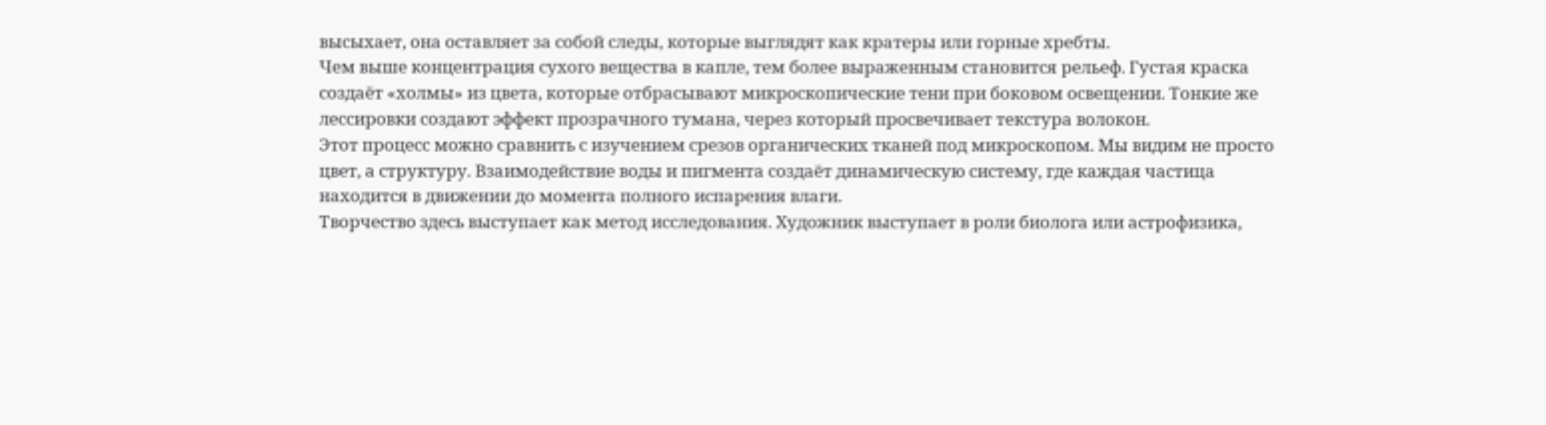высыхает, она оставляет за собой следы, которые выглядят как кратеры или горные хребты.
Чем выше концентрация сухого вещества в капле, тем более выраженным становится рельеф. Густая краска создаёт «холмы» из цвета, которые отбрасывают микроскопические тени при боковом освещении. Тонкие же лессировки создают эффект прозрачного тумана, через который просвечивает текстура волокон.
Этот процесс можно сравнить с изучением срезов органических тканей под микроскопом. Мы видим не просто цвет, а структуру. Взаимодействие воды и пигмента создаёт динамическую систему, где каждая частица находится в движении до момента полного испарения влаги.
Творчество здесь выступает как метод исследования. Художник выступает в роли биолога или астрофизика,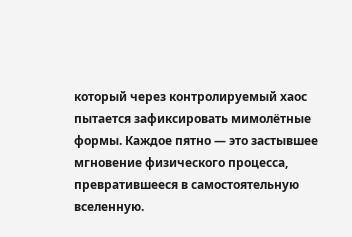который через контролируемый хаос пытается зафиксировать мимолётные формы. Каждое пятно — это застывшее мгновение физического процесса, превратившееся в самостоятельную вселенную.